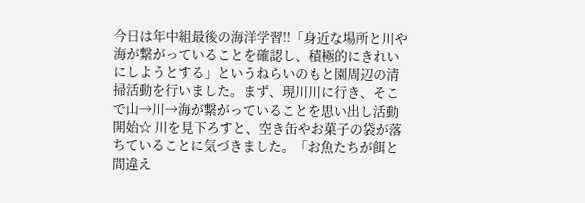今日は年中組最後の海洋学習!!「身近な場所と川や海が繋がっていることを確認し、積極的にきれいにしようとする」というねらいのもと園周辺の清掃活動を行いました。まず、現川川に行き、そこで山→川→海が繋がっていることを思い出し活動開始☆ 川を見下ろすと、空き缶やお菓子の袋が落ちていることに気づきました。「お魚たちが餌と間違え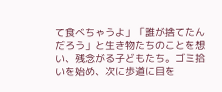て食べちゃうよ」「誰が捨てたんだろう」と生き物たちのことを想い、残念がる子どもたち。ゴミ拾いを始め、次に歩道に目を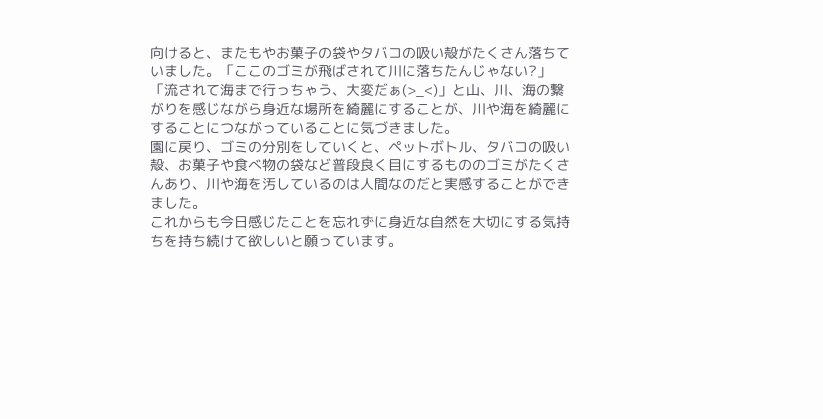向けると、またもやお菓子の袋やタバコの吸い殻がたくさん落ちていました。「ここのゴミが飛ばされて川に落ちたんじゃない?」「流されて海まで行っちゃう、大変だぁ(>_<)」と山、川、海の繋がりを感じながら身近な場所を綺麗にすることが、川や海を綺麗にすることにつながっていることに気づきました。
園に戻り、ゴミの分別をしていくと、ペットボトル、タバコの吸い殻、お菓子や食べ物の袋など普段良く目にするもののゴミがたくさんあり、川や海を汚しているのは人間なのだと実感することができました。
これからも今日感じたことを忘れずに身近な自然を大切にする気持ちを持ち続けて欲しいと願っています。